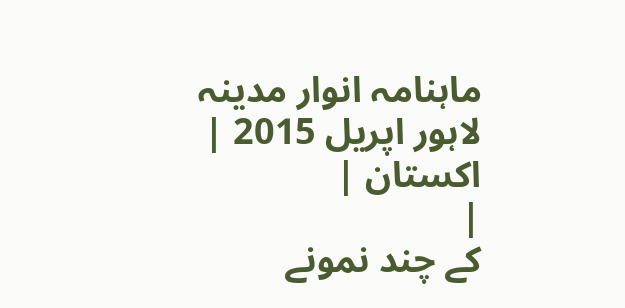ماہنامہ انوار مدینہ لاہور اپریل 2015 |
اكستان |
|
کے چند نمونے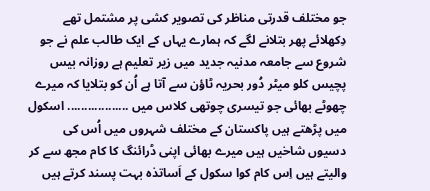جو مختلف قدرتی مناظر کی تصویر کشی پر مشتمل تھے دِکھلائے پھر بتلانے لگے کہ ہمارے یہاں کے ایک طالب علم نے جو شروع سے جامعہ مدنیہ جدید میں زیر تعلیم ہے روزانہ بیس پچیس کلو میٹر دُور بحریہ ٹاؤن سے آتا ہے اُن کو بتلایا کہ میرے چھوٹے بھائی جو تیسری چوتھی کلاس میں .................. اسکول میں پڑھتے ہیں پاکستان کے مختلف شہروں میں اُس کی دسیوں شاخیں ہیں میرے بھائی اپنی ڈرائنگ کا کام مجھ سے کر والیتے ہیں اِس کام کوا سکول کے اَساتذہ بہت پسند کرتے ہیں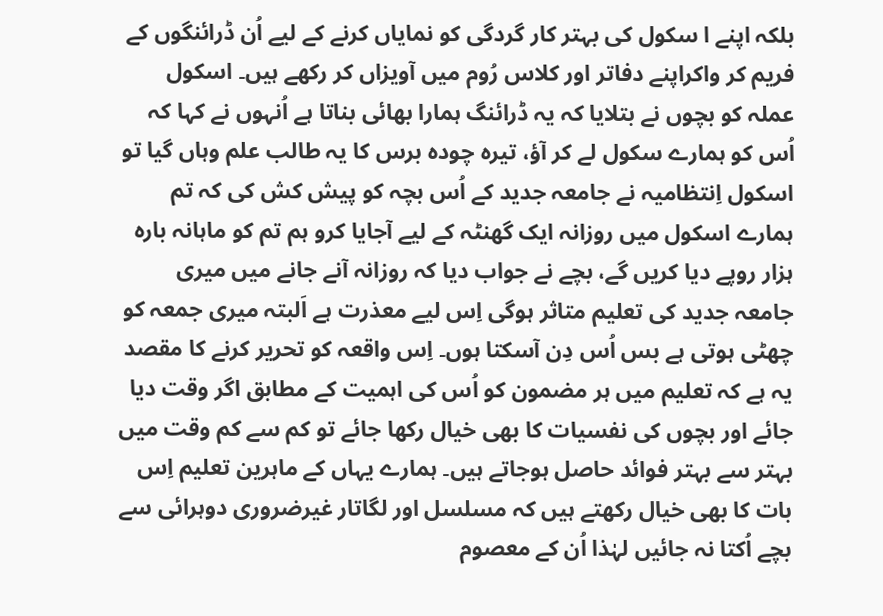بلکہ اپنے ا سکول کی بہتر کار گردگی کو نمایاں کرنے کے لیے اُن ڈرائنگوں کے فریم کر واکراپنے دفاتر اور کلاس رُوم میں آویزاں کر رکھے ہیں۔ اسکول عملہ کو بچوں نے بتلایا کہ یہ ڈرائنگ ہمارا بھائی بناتا ہے اُنہوں نے کہا کہ اُس کو ہمارے سکول لے کر آؤ، تیرہ چودہ برس کا یہ طالب علم وہاں گیا تو اسکول اِنتظامیہ نے جامعہ جدید کے اُس بچہ کو پیش کش کی کہ تم ہمارے اسکول میں روزانہ ایک گھنٹہ کے لیے آجایا کرو ہم تم کو ماہانہ بارہ ہزار روپے دیا کریں گے، بچے نے جواب دیا کہ روزانہ آنے جانے میں میری جامعہ جدید کی تعلیم متاثر ہوگی اِس لیے معذرت ہے اَلبتہ میری جمعہ کو چھٹی ہوتی ہے بس اُس دِن آسکتا ہوں۔ اِس واقعہ کو تحریر کرنے کا مقصد یہ ہے کہ تعلیم میں ہر مضمون کو اُس کی اہمیت کے مطابق اگر وقت دیا جائے اور بچوں کی نفسیات کا بھی خیال رکھا جائے تو کم سے کم وقت میں بہتر سے بہتر فوائد حاصل ہوجاتے ہیں۔ ہمارے یہاں کے ماہرین تعلیم اِس بات کا بھی خیال رکھتے ہیں کہ مسلسل اور لگاتار غیرضروری دوہرائی سے بچے اُکتا نہ جائیں لہٰذا اُن کے معصوم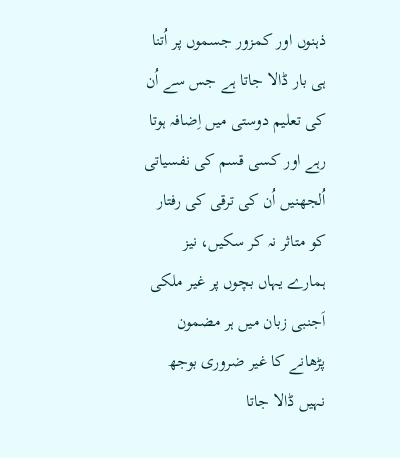ذہنوں اور کمزور جسموں پر اُتنا ہی بار ڈالا جاتا ہے جس سے اُن کی تعلیم دوستی میں اِضافہ ہوتا رہے اور کسی قسم کی نفسیاتی اُلجھنیں اُن کی ترقی کی رفتار کو متاثر نہ کر سکیں، نیز ہمارے یہاں بچوں پر غیر ملکی اَجنبی زبان میں ہر مضمون پڑھانے کا غیر ضروری بوجھ نہیں ڈالا جاتا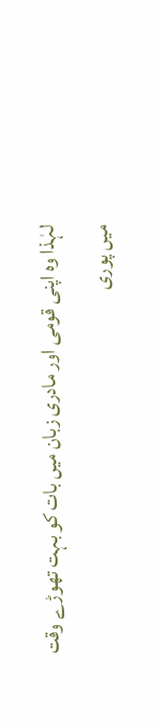لہٰذا وہ اپنی قومی اور مادری زبان میں بات کو بہت تھوڑے وقت میں پوری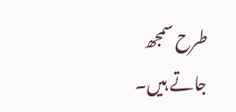طرح سمجھ جاتے ہیں۔